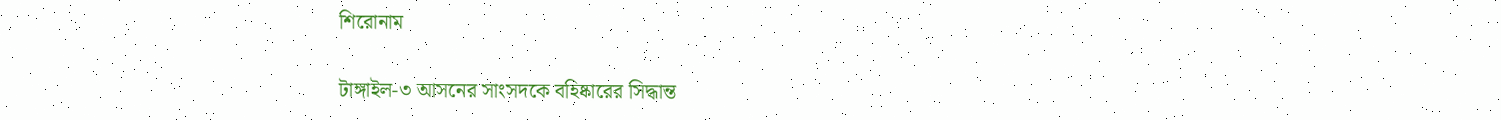শিরোনাম

টাঙ্গাইল-৩ আসনের সাংসদকে বহিষ্কারের সিদ্ধান্ত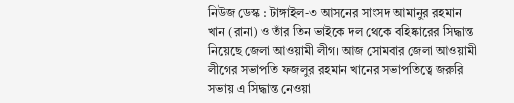নিউজ ডেস্ক : টাঙ্গাইল-৩ আসনের সাংসদ আমানুর রহমান খান (রানা) ও তাঁর তিন ভাইকে দল থেকে বহিষ্কারের সিদ্ধান্ত নিয়েছে জেলা আওয়ামী লীগ। আজ সোমবার জেলা আওয়ামী লীগের সভাপতি ফজলুর রহমান খানের সভাপতিত্বে জরুরি সভায় এ সিদ্ধান্ত নেওয়া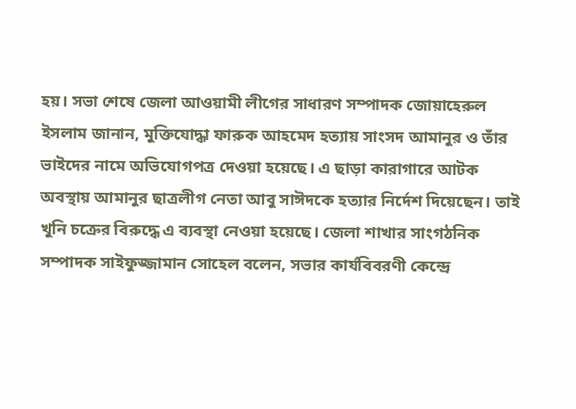হয়। সভা শেষে জেলা আওয়ামী লীগের সাধারণ সম্পাদক জোয়াহেরুল ইসলাম জানান, মুক্তিযোদ্ধা ফারুক আহমেদ হত্যায় সাংসদ আমানুর ও তাঁর ভাইদের নামে অভিযোগপত্র দেওয়া হয়েছে। এ ছাড়া কারাগারে আটক অবস্থায় আমানুর ছাত্রলীগ নেতা আবু সাঈদকে হত্যার নির্দেশ দিয়েছেন। তাই খুনি চক্রের বিরুদ্ধে এ ব্যবস্থা নেওয়া হয়েছে। জেলা শাখার সাংগঠনিক সম্পাদক সাইফুজ্জামান সোহেল বলেন, সভার কার্যবিবরণী কেন্দ্রে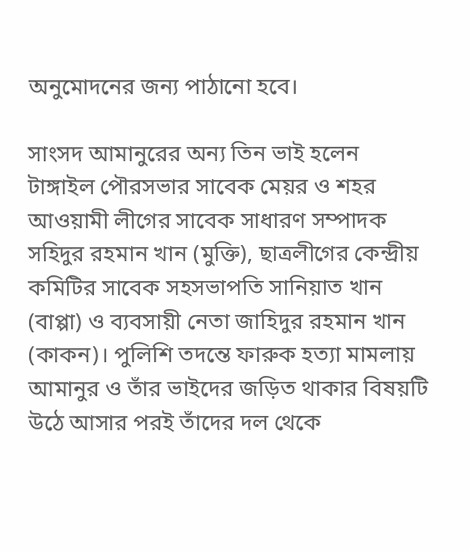অনুমোদনের জন্য পাঠানো হবে।

সাংসদ আমানুরের অন্য তিন ভাই হলেন টাঙ্গাইল পৌরসভার সাবেক মেয়র ও শহর আওয়ামী লীগের সাবেক সাধারণ সম্পাদক সহিদুর রহমান খান (মুক্তি), ছাত্রলীগের কেন্দ্রীয় কমিটির সাবেক সহসভাপতি সানিয়াত খান (বাপ্পা) ও ব্যবসায়ী নেতা জাহিদুর রহমান খান (কাকন)। পুলিশি তদন্তে ফারুক হত্যা মামলায় আমানুর ও তাঁর ভাইদের জড়িত থাকার বিষয়টি উঠে আসার পরই তাঁদের দল থেকে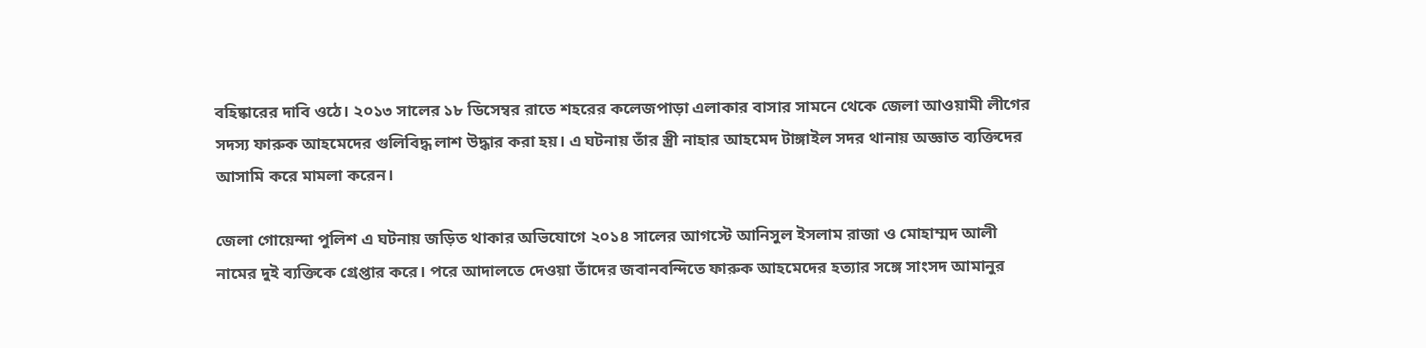বহিষ্কারের দাবি ওঠে। ২০১৩ সালের ১৮ ডিসেম্বর রাতে শহরের কলেজপাড়া এলাকার বাসার সামনে থেকে জেলা আওয়ামী লীগের সদস্য ফারুক আহমেদের গুলিবিদ্ধ লাশ উদ্ধার করা হয়। এ ঘটনায় তাঁর স্ত্রী নাহার আহমেদ টাঙ্গাইল সদর থানায় অজ্ঞাত ব্যক্তিদের আসামি করে মামলা করেন।

জেলা গোয়েন্দা পুলিশ এ ঘটনায় জড়িত থাকার অভিযোগে ২০১৪ সালের আগস্টে আনিসুল ইসলাম রাজা ও মোহাম্মদ আলী নামের দুই ব্যক্তিকে গ্রেপ্তার করে। পরে আদালতে দেওয়া তাঁদের জবানবন্দিতে ফারুক আহমেদের হত্যার সঙ্গে সাংসদ আমানুর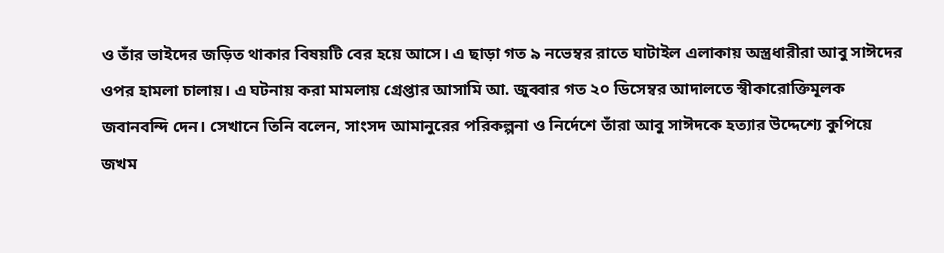ও তাঁর ভাইদের জড়িত থাকার বিষয়টি বের হয়ে আসে। এ ছাড়া গত ৯ নভেম্বর রাতে ঘাটাইল এলাকায় অস্ত্রধারীরা আবু সাঈদের ওপর হামলা চালায়। এ ঘটনায় করা মামলায় গ্রেপ্তার আসামি আ. জুব্বার গত ২০ ডিসেম্বর আদালতে স্বীকারোক্তিমূলক জবানবন্দি দেন। সেখানে তিনি বলেন, সাংসদ আমানুরের পরিকল্পনা ও নির্দেশে তাঁরা আবু সাঈদকে হত্যার উদ্দেশ্যে কুপিয়ে জখম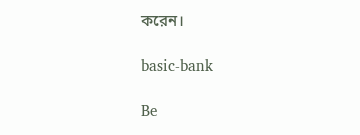করেন।

basic-bank

Be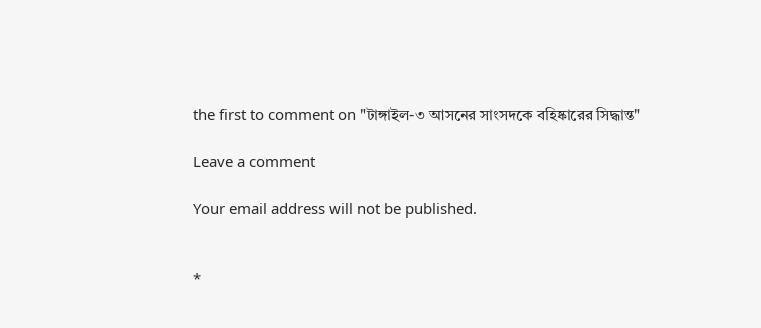the first to comment on "টাঙ্গাইল-৩ আসনের সাংসদকে বহিষ্কারের সিদ্ধান্ত"

Leave a comment

Your email address will not be published.


*